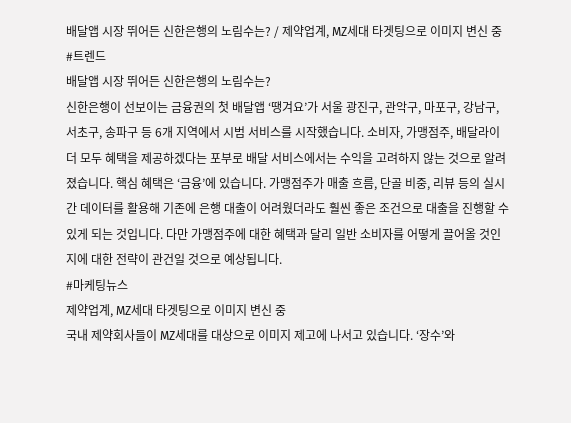배달앱 시장 뛰어든 신한은행의 노림수는? / 제약업계, MZ세대 타겟팅으로 이미지 변신 중
#트렌드
배달앱 시장 뛰어든 신한은행의 노림수는?
신한은행이 선보이는 금융권의 첫 배달앱 ‘땡겨요’가 서울 광진구, 관악구, 마포구, 강남구, 서초구, 송파구 등 6개 지역에서 시범 서비스를 시작했습니다. 소비자, 가맹점주, 배달라이더 모두 혜택을 제공하겠다는 포부로 배달 서비스에서는 수익을 고려하지 않는 것으로 알려졌습니다. 핵심 혜택은 ‘금융’에 있습니다. 가맹점주가 매출 흐름, 단골 비중, 리뷰 등의 실시간 데이터를 활용해 기존에 은행 대출이 어려웠더라도 훨씬 좋은 조건으로 대출을 진행할 수 있게 되는 것입니다. 다만 가맹점주에 대한 혜택과 달리 일반 소비자를 어떻게 끌어올 것인지에 대한 전략이 관건일 것으로 예상됩니다.
#마케팅뉴스
제약업계, MZ세대 타겟팅으로 이미지 변신 중
국내 제약회사들이 MZ세대를 대상으로 이미지 제고에 나서고 있습니다. ‘장수’와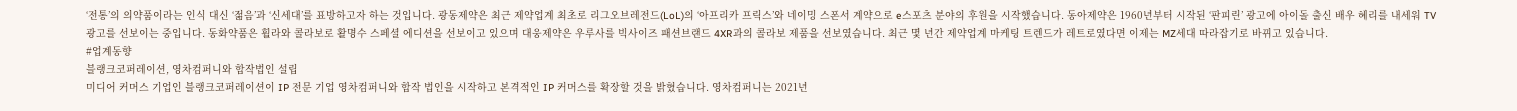‘전통’의 의약품이라는 인식 대신 ‘젊음’과 ‘신세대’를 표방하고자 하는 것입니다. 광동제약은 최근 제약업계 최초로 리그오브레전드(LoL)의 ‘아프리카 프릭스’와 네이밍 스폰서 계약으로 e스포츠 분야의 후원을 시작했습니다. 동아제약은 1960년부터 시작된 ‘판피린’ 광고에 아이돌 출신 배우 혜리를 내세워 TV광고를 선보이는 중입니다. 동화약품은 휠라와 콜라보로 활명수 스페셜 에디션을 선보이고 있으며 대웅제약은 우루사를 빅사이즈 패션브랜드 4XR과의 콜라보 제품을 선보였습니다. 최근 몇 년간 제약업계 마케팅 트렌드가 레트로였다면 이제는 MZ세대 따라잡기로 바뀌고 있습니다.
#업계동향
블랭크코퍼레이션, 영차컴퍼니와 합작법인 설립
미디어 커머스 기업인 블랭크코퍼레이션이 IP 전문 기업 영차컴퍼니와 합작 법인을 시작하고 본격적인 IP 커머스를 확장할 것을 밝혔습니다. 영차컴퍼니는 2021년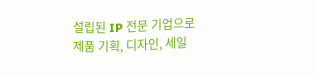설립된 IP 전문 기업으로 제품 기획, 디자인, 세일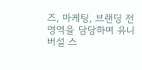즈, 마케팅, 브랜딩 전 영역을 담당하며 유니버설 스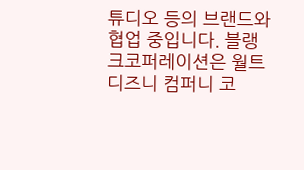튜디오 등의 브랜드와 협업 중입니다. 블랭크코퍼레이션은 월트디즈니 컴퍼니 코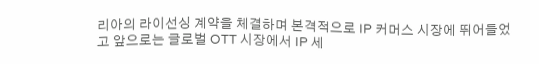리아의 라이선싱 계약을 체결하며 본격적으로 IP 커머스 시장에 뛰어들었고 앞으로는 글로벌 OTT 시장에서 IP 세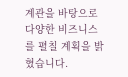계관을 바탕으로 다양한 비즈니스를 펼칠 계획을 밝혔습니다.